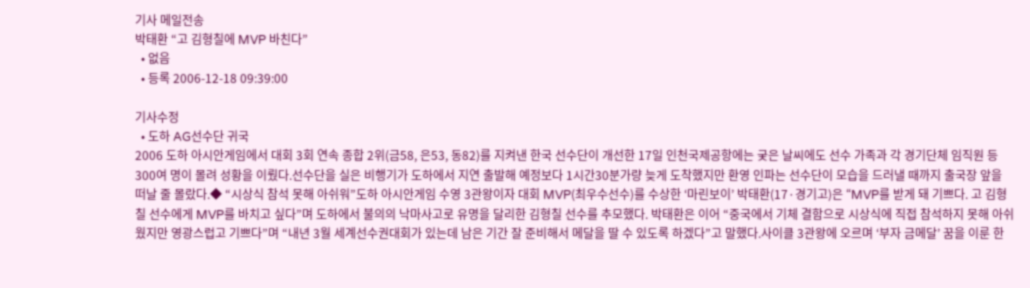기사 메일전송
박태환 “고 김형칠에 MVP 바친다”
  • 없음
  • 등록 2006-12-18 09:39:00

기사수정
  • 도하 AG선수단 귀국
2006 도하 아시안게임에서 대회 3회 연속 종합 2위(금58, 은53, 동82)를 지켜낸 한국 선수단이 개선한 17일 인천국제공항에는 궂은 날씨에도 선수 가족과 각 경기단체 임직원 등 300여 명이 몰려 성황을 이뤘다.선수단을 실은 비행기가 도하에서 지연 출발해 예정보다 1시간30분가량 늦게 도착했지만 환영 인파는 선수단이 모습을 드러낼 때까지 출국장 앞을 떠날 줄 몰랐다.◆ “시상식 참석 못해 아쉬워”도하 아시안게임 수영 3관왕이자 대회 MVP(최우수선수)를 수상한 ‘마린보이’ 박태환(17·경기고)은 “MVP를 받게 돼 기쁘다. 고 김형칠 선수에게 MVP를 바치고 싶다”며 도하에서 불의의 낙마사고로 유명을 달리한 김형칠 선수를 추모했다. 박태환은 이어 “중국에서 기체 결함으로 시상식에 직접 참석하지 못해 아쉬웠지만 영광스럽고 기쁘다”며 “내년 3월 세계선수권대회가 있는데 남은 기간 잘 준비해서 메달을 딸 수 있도록 하겠다”고 말했다.사이클 3관왕에 오르며 ‘부자 금메달’ 꿈을 이룬 한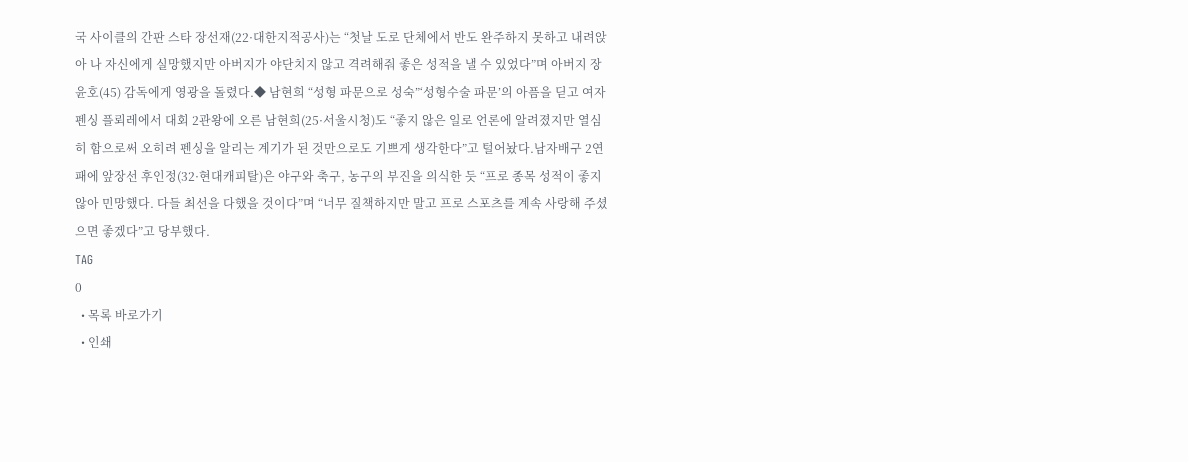국 사이클의 간판 스타 장선재(22·대한지적공사)는 “첫날 도로 단체에서 반도 완주하지 못하고 내려앉아 나 자신에게 실망했지만 아버지가 야단치지 않고 격려해줘 좋은 성적을 낼 수 있었다”며 아버지 장윤호(45) 감독에게 영광을 돌렸다.◆ 남현희 “성형 파문으로 성숙”‘성형수술 파문’의 아픔을 딛고 여자 펜싱 플뢰레에서 대회 2관왕에 오른 남현희(25·서울시청)도 “좋지 않은 일로 언론에 알려졌지만 열심히 함으로써 오히려 펜싱을 알리는 계기가 된 것만으로도 기쁘게 생각한다”고 털어놨다.남자배구 2연패에 앞장선 후인정(32·현대캐피탈)은 야구와 축구, 농구의 부진을 의식한 듯 “프로 종목 성적이 좋지않아 민망했다. 다들 최선을 다했을 것이다”며 “너무 질책하지만 말고 프로 스포츠를 계속 사랑해 주셨으면 좋겠다”고 당부했다.
TAG
0
  • 목록 바로가기
  • 인쇄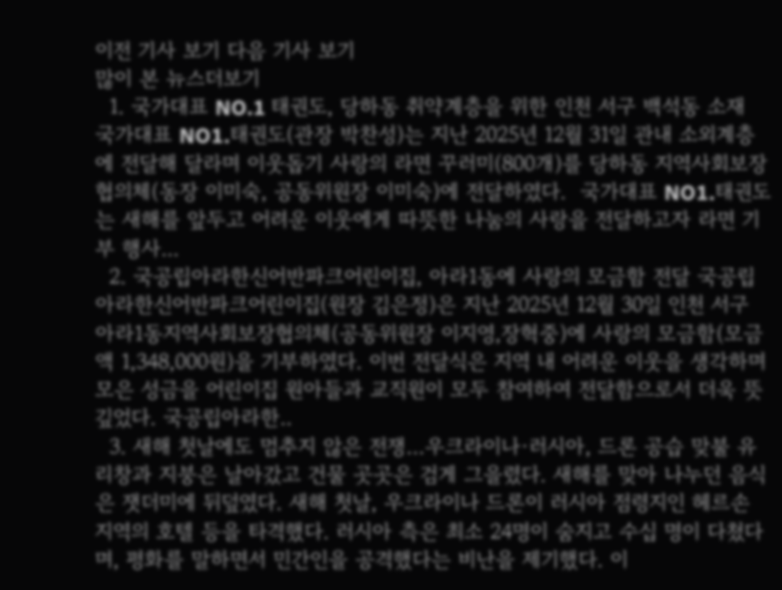이전 기사 보기 다음 기사 보기
많이 본 뉴스더보기
  1. 국가대표 NO.1 태권도, 당하동 취약계층을 위한 인천 서구 백석동 소재 국가대표 NO1.태권도(관장 박찬성)는 지난 2025년 12월 31일 관내 소외계층에 전달해 달라며 이웃돕기 사랑의 라면 꾸러미(800개)를 당하동 지역사회보장협의체(동장 이미숙, 공동위원장 이미숙)에 전달하였다.  국가대표 NO1.태권도는 새해를 앞두고 어려운 이웃에게 따뜻한 나눔의 사랑을 전달하고자 라면 기부 행사...
  2. 국공립아라한신어반파크어린이집, 아라1동에 사랑의 모금함 전달 국공립아라한신어반파크어린이집(원장 김은정)은 지난 2025년 12월 30일 인천 서구 아라1동지역사회보장협의체(공동위원장 이지영,장혁중)에 사랑의 모금함(모금액 1,348,000원)을 기부하였다. 이번 전달식은 지역 내 어려운 이웃을 생각하며 모은 성금을 어린이집 원아들과 교직원이 모두 참여하여 전달함으로서 더욱 뜻깊었다. 국공립아라한..
  3. 새해 첫날에도 멈추지 않은 전쟁…우크라이나·러시아, 드론 공습 맞불 유리창과 지붕은 날아갔고 건물 곳곳은 검게 그을렸다. 새해를 맞아 나누던 음식은 잿더미에 뒤덮였다. 새해 첫날, 우크라이나 드론이 러시아 점령지인 헤르손 지역의 호텔 등을 타격했다. 러시아 측은 최소 24명이 숨지고 수십 명이 다쳤다며, 평화를 말하면서 민간인을 공격했다는 비난을 제기했다. 이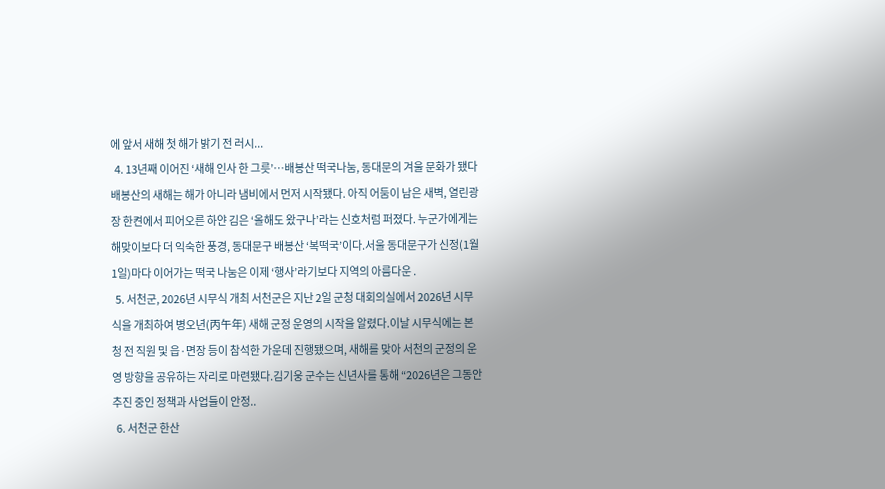에 앞서 새해 첫 해가 밝기 전 러시...
  4. 13년째 이어진 ‘새해 인사 한 그릇’…배봉산 떡국나눔, 동대문의 겨울 문화가 됐다 배봉산의 새해는 해가 아니라 냄비에서 먼저 시작됐다. 아직 어둠이 남은 새벽, 열린광장 한켠에서 피어오른 하얀 김은 ‘올해도 왔구나’라는 신호처럼 퍼졌다. 누군가에게는 해맞이보다 더 익숙한 풍경, 동대문구 배봉산 ‘복떡국’이다.서울 동대문구가 신정(1월 1일)마다 이어가는 떡국 나눔은 이제 ‘행사’라기보다 지역의 아름다운 .
  5. 서천군, 2026년 시무식 개최 서천군은 지난 2일 군청 대회의실에서 2026년 시무식을 개최하여 병오년(丙午年) 새해 군정 운영의 시작을 알렸다.이날 시무식에는 본청 전 직원 및 읍·면장 등이 참석한 가운데 진행됐으며, 새해를 맞아 서천의 군정의 운영 방향을 공유하는 자리로 마련됐다.김기웅 군수는 신년사를 통해 “2026년은 그동안 추진 중인 정책과 사업들이 안정..
  6. 서천군 한산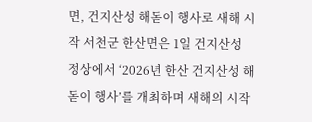면, 건지산성 해돋이 행사로 새해 시작 서천군 한산면은 1일 건지산성 정상에서 ‘2026년 한산 건지산성 해돋이 행사’를 개최하며 새해의 시작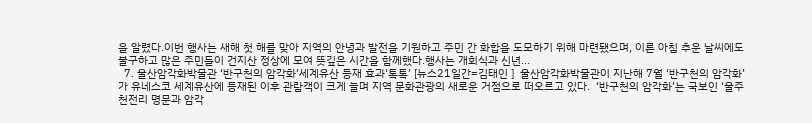을 알렸다.이번 행사는 새해 첫 해를 맞아 지역의 안녕과 발전을 기원하고 주민 간 화합을 도모하기 위해 마련됐으며, 이른 아침 추운 날씨에도 불구하고 많은 주민들이 건지산 정상에 모여 뜻깊은 시간을 함께했다.행사는 개회식과 신년...
  7. 울산암각화박물관 ‘반구천의 암각화’세계유산 등재 효과‘톡톡’ [뉴스21일간=김태인 ]  울산암각화박물관이 지난해 7월 ‘반구천의 암각화’가 유네스코 세계유산에 등재된 이후 관람객이 크게 늘며 지역 문화관광의 새로운 거점으로 떠오르고 있다.  ‘반구천의 암각화’는 국보인 ‘울주 천전리 명문과 암각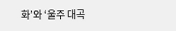화’와 ‘울주 대곡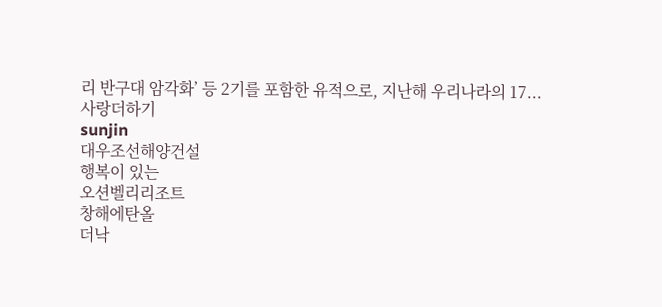리 반구대 암각화’ 등 2기를 포함한 유적으로, 지난해 우리나라의 17...
사랑더하기
sunjin
대우조선해양건설
행복이 있는
오션벨리리조트
창해에탄올
더낙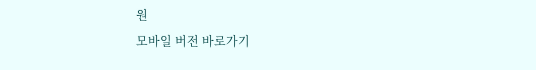원
모바일 버전 바로가기